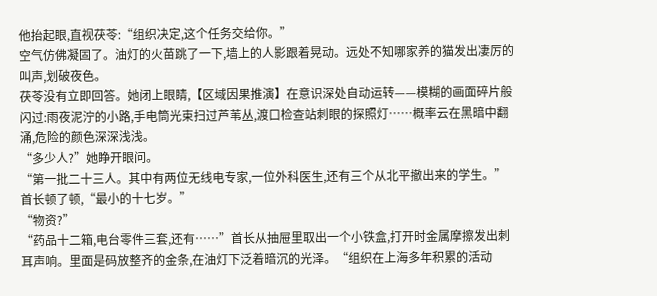他抬起眼,直视茯苓:“组织决定,这个任务交给你。”
空气仿佛凝固了。油灯的火苗跳了一下,墙上的人影跟着晃动。远处不知哪家养的猫发出凄厉的叫声,划破夜色。
茯苓没有立即回答。她闭上眼睛,【区域因果推演】在意识深处自动运转——模糊的画面碎片般闪过:雨夜泥泞的小路,手电筒光束扫过芦苇丛,渡口检查站刺眼的探照灯……概率云在黑暗中翻涌,危险的颜色深深浅浅。
“多少人?”她睁开眼问。
“第一批二十三人。其中有两位无线电专家,一位外科医生,还有三个从北平撤出来的学生。”首长顿了顿,“最小的十七岁。”
“物资?”
“药品十二箱,电台零件三套,还有……”首长从抽屉里取出一个小铁盒,打开时金属摩擦发出刺耳声响。里面是码放整齐的金条,在油灯下泛着暗沉的光泽。“组织在上海多年积累的活动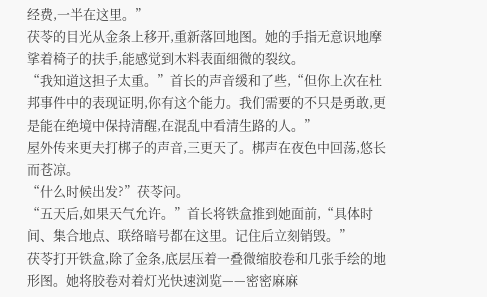经费,一半在这里。”
茯苓的目光从金条上移开,重新落回地图。她的手指无意识地摩挲着椅子的扶手,能感觉到木料表面细微的裂纹。
“我知道这担子太重。”首长的声音缓和了些,“但你上次在杜邦事件中的表现证明,你有这个能力。我们需要的不只是勇敢,更是能在绝境中保持清醒,在混乱中看清生路的人。”
屋外传来更夫打梆子的声音,三更天了。梆声在夜色中回荡,悠长而苍凉。
“什么时候出发?”茯苓问。
“五天后,如果天气允许。”首长将铁盒推到她面前,“具体时间、集合地点、联络暗号都在这里。记住后立刻销毁。”
茯苓打开铁盒,除了金条,底层压着一叠微缩胶卷和几张手绘的地形图。她将胶卷对着灯光快速浏览——密密麻麻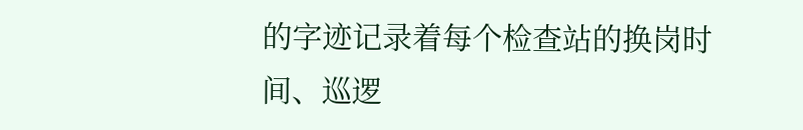的字迹记录着每个检查站的换岗时间、巡逻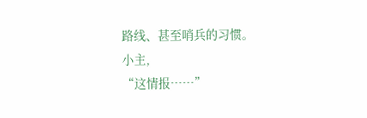路线、甚至哨兵的习惯。
小主,
“这情报……”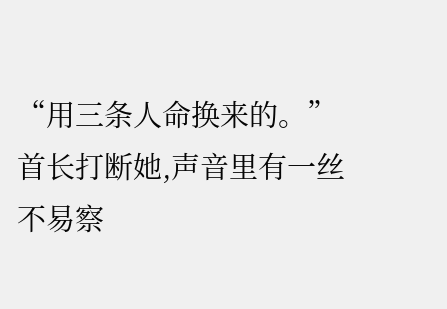“用三条人命换来的。”首长打断她,声音里有一丝不易察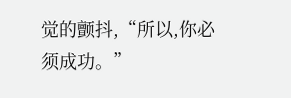觉的颤抖,“所以,你必须成功。”